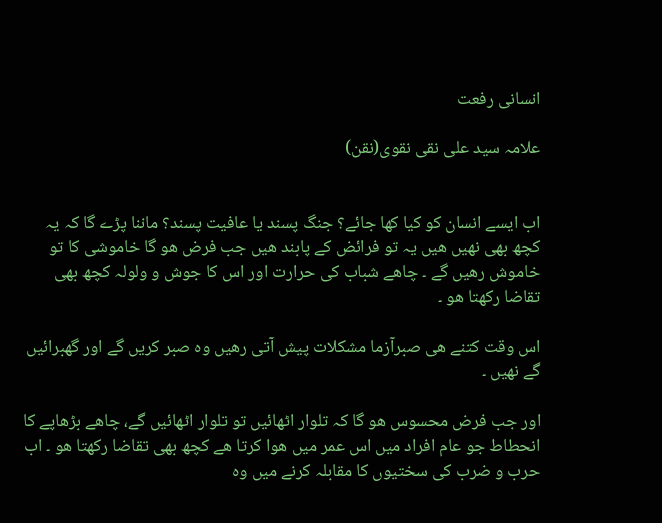انسانی رفعت

علامہ سید علی نقی نقوی(نقن)


اب ایسے انسان کو کیا کھا جائے؟ جنگ پسند یا عافیت پسند؟ ماننا پڑے گا کہ یہ کچھ بھی نھیں ھیں یہ تو فرائض کے پابند ھیں جب فرض ھو گا خاموشی کا تو خاموش رھیں گے ۔ چاھے شباب کی حرارت اور اس کا جوش و ولولہ کچھ بھی تقاضا رکھتا ھو ۔

اس وقت کتنے ھی صبرآزما مشکلات پیش آتی رھیں وہ صبر کریں گے اور گھبرائیں گے نھیں ۔

اور جب فرض محسوس ھو گا کہ تلوار اٹھائیں تو تلوار اٹھائیں گے، چاھے بڑھاپے کا انحطاط جو عام افراد میں اس عمر میں ھوا کرتا ھے کچھ بھی تقاضا رکھتا ھو ۔ اب حرب و ضرب کی سختیوں کا مقابلہ کرنے میں وہ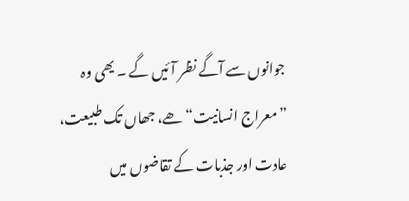جوانوں سے آگے نظر آئیں گے ۔ یھی وہ ”معراج انسانیت“ ھے، جھاں تک طبیعت، عادت اور جذبات کے تقاضوں میں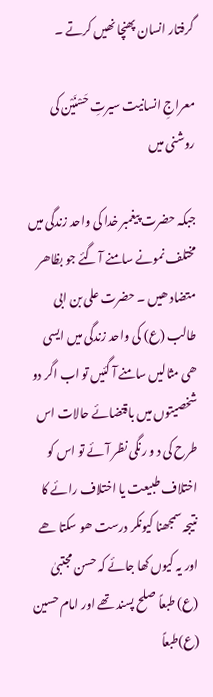گرفتار انسان پھنچا نھیں کرتے ۔

معراجِ انسانیت سیرتِ حَسْنَیْن کی روشنی میں

جبکہ حضرت پیغمبر خدا کی واحد زندگی میں مختلف نمونے سامنے آ گئے جو بظاھر متضاد ھیں ۔ حضرت علی بن ابی طالب (ع) کی واحد زندگی میں ایسی ھی مثالیں سامنے آ گئیں تو اب اگر دو شخصیتوں میں باقتضائے حالات اس طرح کی د و رنگی نظر آئے تو اس کو اختلاف طبیعت یا اختلاف رائے کا نتیجہ سمجھنا کیونکر درست ھو سکتا ھے اور یہ کیوں کھا جائے کہ حسن مجتبیٰ (ع) طبعاً صلح پسند تھے اور امام حسین (ع)طبعاً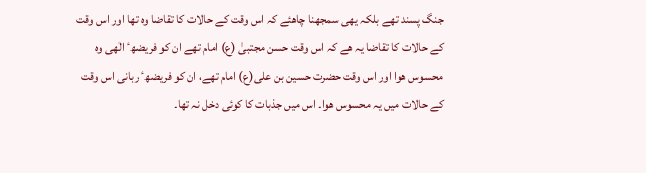جنگ پسند تھے بلکہ یھی سمجھنا چاھئے کہ اس وقت کے حالات کا تقاضا وہ تھا اور اس وقت کے حالات کا تقاضا یہ ھے کہ اس وقت حسن مجتبیٰ (ع) امام تھے ان کو فریضھٴ الٰھی وہ محسوس ھوا اور اس وقت حضرت حسین بن علی(ع) امام تھے، ان کو فریضھٴ ربانی اس وقت کے حالات میں یہ محسوس ھوا۔ اس میں جذبات کا کوئی دخل نہ تھا۔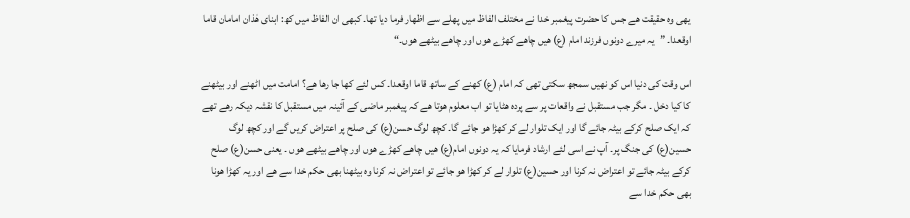یھی وہ حقیقت ھے جس کا حضرت پیغمبر خدا نے مختلف الفاظ میں پھلے سے اظھار فرما دیا تھا۔ کبھی ان الفاظ میں کھ: ابنای ھٰذان امامان قاما اوقعدا۔ ”یہ میرے دونوں فرزند امام (ع) ھیں چاھے کھڑے ھوں اور چاھے بیٹھے ھوں۔“

اس وقت کی دنیا اس کو نھیں سمجھ سکتی تھی کہ امام (ع) کھنے کے ساتھ قاما اوقعدا۔ کس لئے کھا جا رھا ھے؟ امامت میں اٹھنے اور بیٹھنے کا کیا دخل ۔ مگر جب مستقبل نے واقعات پر سے پردہ ھٹایا تو اب معلوم ھوتا ھے کہ پیغمبر ماضی کے آئینہ میں مستقبل کا نقشہ دیکہ رھے تھے کہ ایک صلح کرکے بیٹہ جائے گا اور ایک تلوار لے کر کھڑا ھو جائے گا۔ کچھ لوگ حسن(ع) کی صلح پر اعتراض کریں گے اور کچھ لوگ حسین(ع) کی جنگ پر۔ آپ نے اسی لئے ارشاد فرمایا کہ یہ دونوں امام(ع) ھیں چاھے کھڑے ھوں اور چاھے بیٹھے ھوں ۔ یعنی حسن(ع) صلح کرکے بیٹہ جائے تو اعتراض نہ کرنا اور حسین(ع) تلوار لے کر کھڑا ھو جائے تو اعتراض نہ کرنا وہ بیٹھنا بھی حکم خدا سے ھے اور یہ کھڑا ھونا بھی حکم خدا سے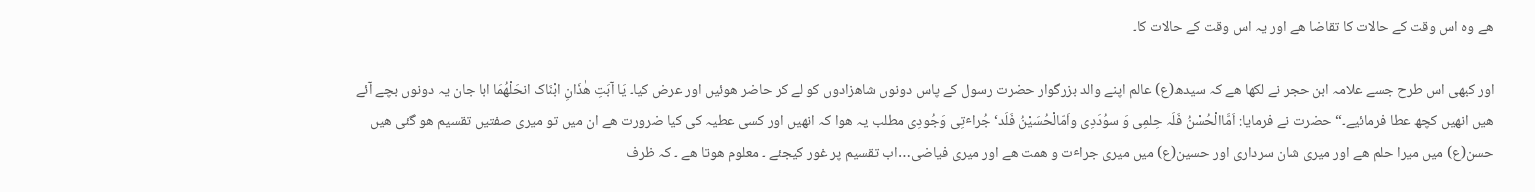ھے وہ اس وقت کے حالات کا تقاضا ھے اور یہ اس وقت کے حالات کا۔

اور کبھی اس طرح جسے علامہ ابن حجر نے لکھا ھے کہ سیدھ(ع) عالم اپنے والد بزرگوار حضرت رسول کے پاس دونوں شاھزادوں کو لے کر حاضر ھوئیں اور عرض کیا۔ یَا آبَتِ ھٰذَانِ ابْنَاک انحَلْھُمَا ابا جان یہ دونوں بچے آئے ھیں انھیں کچھ عطا فرمائیے۔“ حضرت نے فرمایا: اَمَّاالْحُسْنُ فَلَہ حِلمِی وَ سوُدَدِی واَمّالْحُسَیْنُ فَلَد‘ جُراٴتِی وَجُودِی مطلب یہ ھوا کہ انھیں اور کسی عطیہ کی کیا ضرورت ھے ان میں تو میری صفتیں تقسیم ھو گئی ھیں حسن(ع) میں میرا حلم ھے اور میری شان سرداری اور حسین(ع) میں میری جراٴت و ھمت ھے اور میری فیاضی…اب تقسیم پر غور کیجئے ۔ معلوم ھوتا ھے ۔ کہ ظرف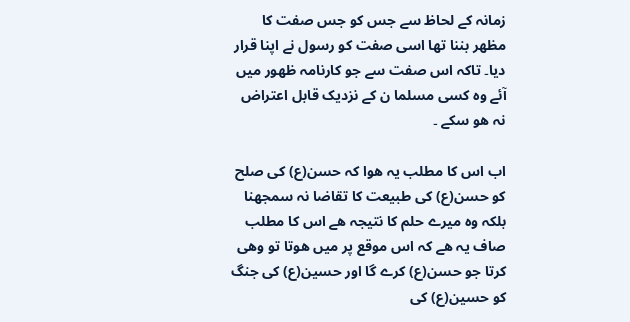زمانہ کے لحاظ سے جس کو جس صفت کا مظھر بننا تھا اسی صفت کو رسول نے اپنا قرار دیا۔ تاکہ اس صفت سے جو کارنامہ ظھور میں آئے وہ کسی مسلما ن کے نزدیک قابل اعتراض نہ ھو سکے ۔

اب اس کا مطلب یہ ھوا کہ حسن(ع) کی صلح کو حسن(ع) کی طبیعت کا تقاضا نہ سمجھنا بلکہ وہ میرے حلم کا نتیجہ ھے اس کا مطلب صاف یہ ھے کہ اس موقع پر میں ھوتا تو وھی کرتا جو حسن(ع) کرے گا اور حسین(ع) کی جنگ کو حسین(ع) کی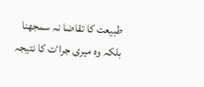طبیعت کا تقاضا نہ سمجھنا بلکہ وہ میری جراٴت کا نتیجہ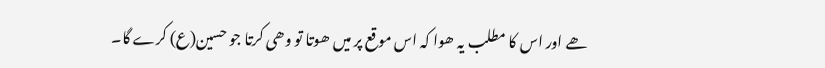ھے اور اس کا مطلب یہ ھوا کہ اس موقع پر میں ھوتا تو وھی کرتا جو حسین(ع) کرے گا۔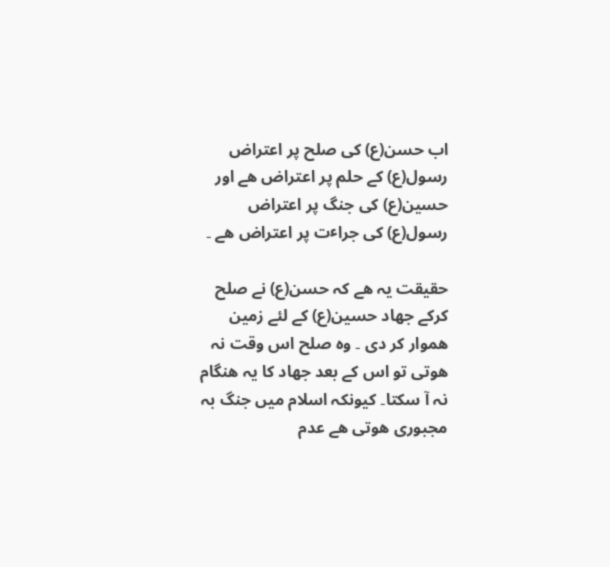اب حسن(ع) کی صلح پر اعتراض رسول(ع) کے حلم پر اعتراض ھے اور حسین(ع) کی جنگ پر اعتراض رسول(ع) کی جراٴت پر اعتراض ھے ۔

حقیقت یہ ھے کہ حسن(ع) نے صلح کرکے جھاد حسین(ع) کے لئے زمین ھموار کر دی ۔ وہ صلح اس وقت نہ ھوتی تو اس کے بعد جھاد کا یہ ھنگام نہ آ سکتا۔ کیونکہ اسلام میں جنگ بہ مجبوری ھوتی ھے عدم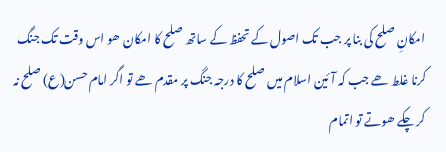امکانِ صلح کی بنا پر جب تک اصول کے تحفظ کے ساتھ صلح کا امکان ھو اس وقت تک جنگ کرنا غلط ھے جب کہ آئین اسلام میں صلح کا درجہ جنگ پر مقدم ھے تو اگر امام حسن(ع) صلح نہ کر چکے ھوتے تو اتمام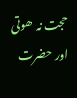حجت نہ ھوتی اور حضرت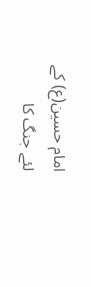امام حسین(ع) کے لئے جنگ کا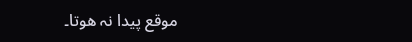موقع پیدا نہ ھوتا۔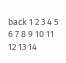back 1 2 3 4 5 6 7 8 9 10 11 12 13 14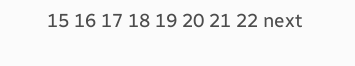15 16 17 18 19 20 21 22 next